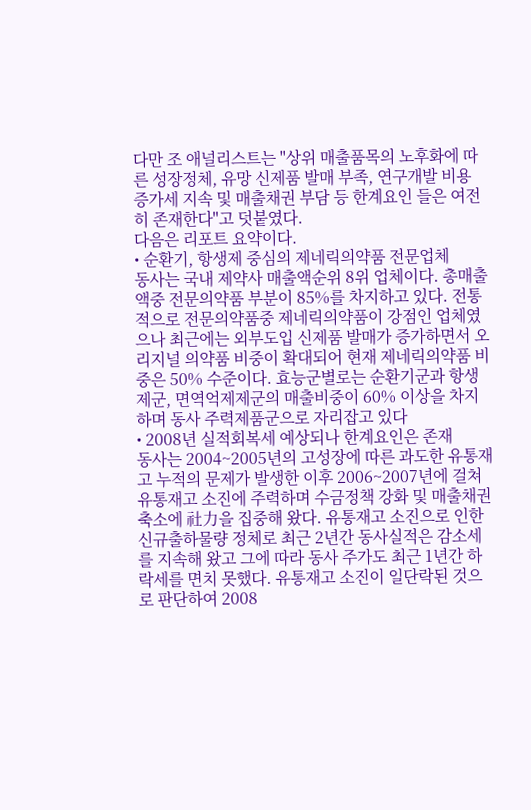다만 조 애널리스트는 "상위 매출품목의 노후화에 따른 성장정체, 유망 신제품 발매 부족, 연구개발 비용 증가세 지속 및 매출채권 부담 등 한계요인 들은 여전히 존재한다"고 덧붙였다.
다음은 리포트 요약이다.
• 순환기, 항생제 중심의 제네릭의약품 전문업체
동사는 국내 제약사 매출액순위 8위 업체이다. 총매출액중 전문의약품 부분이 85%를 차지하고 있다. 전통적으로 전문의약품중 제네릭의약품이 강점인 업체였으나 최근에는 외부도입 신제품 발매가 증가하면서 오리지널 의약품 비중이 확대되어 현재 제네릭의약품 비중은 50% 수준이다. 효능군별로는 순환기군과 항생제군, 면역억제제군의 매출비중이 60% 이상을 차지하며 동사 주력제품군으로 자리잡고 있다
• 2008년 실적회복세 예상되나 한계요인은 존재
동사는 2004~2005년의 고성장에 따른 과도한 유통재고 누적의 문제가 발생한 이후 2006~2007년에 걸쳐 유통재고 소진에 주력하며 수금정책 강화 및 매출채권 축소에 社力을 집중해 왔다. 유통재고 소진으로 인한 신규출하물량 정체로 최근 2년간 동사실적은 감소세를 지속해 왔고 그에 따라 동사 주가도 최근 1년간 하락세를 면치 못했다. 유통재고 소진이 일단락된 것으로 판단하여 2008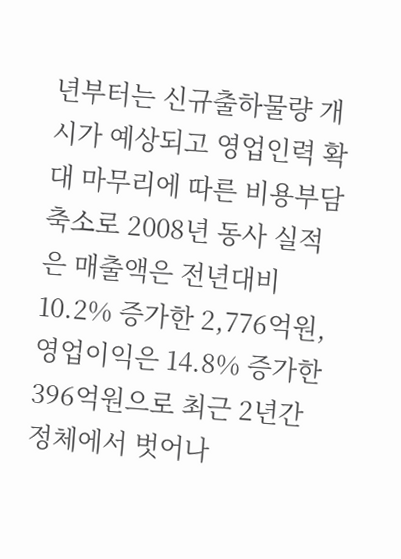년부터는 신규출하물량 개시가 예상되고 영업인력 확대 마무리에 따른 비용부담 축소로 2008년 동사 실적은 매출액은 전년대비 10.2% 증가한 2,776억원, 영업이익은 14.8% 증가한 396억원으로 최근 2년간 정체에서 벗어나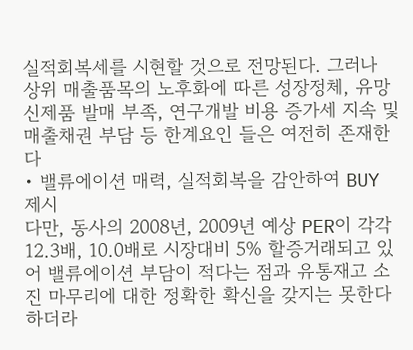실적회복세를 시현할 것으로 전망된다. 그러나 상위 매출품목의 노후화에 따른 성장정체, 유망 신제품 발매 부족, 연구개발 비용 증가세 지속 및 매출채권 부담 등 한계요인 들은 여전히 존재한다
• 밸류에이션 매력, 실적회복을 감안하여 BUY 제시
다만, 동사의 2008년, 2009년 예상 PER이 각각 12.3배, 10.0배로 시장대비 5% 할증거래되고 있어 밸류에이션 부담이 적다는 점과 유통재고 소진 마무리에 대한 정확한 확신을 갖지는 못한다 하더라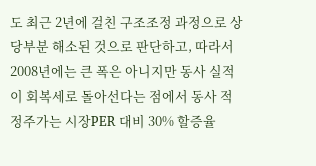도 최근 2년에 걸친 구조조정 과정으로 상당부분 해소된 것으로 판단하고, 따라서 2008년에는 큰 폭은 아니지만 동사 실적이 회복세로 돌아선다는 점에서 동사 적정주가는 시장PER 대비 30% 할증율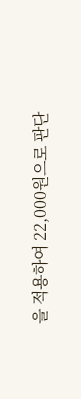을 적용하여 22,000원으로 판단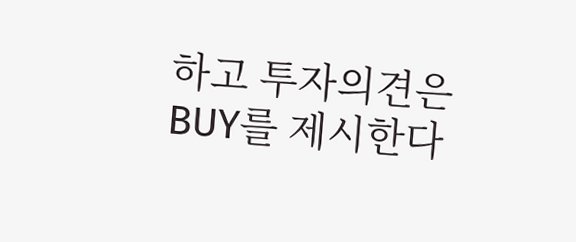하고 투자의견은 BUY를 제시한다